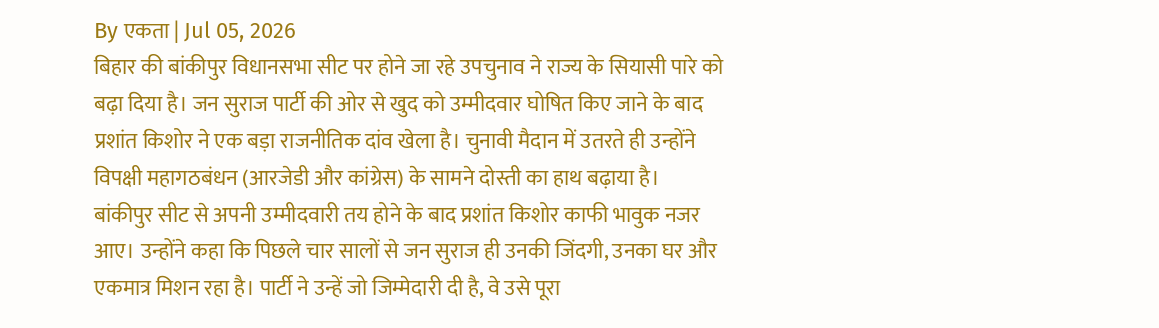By एकता | Jul 05, 2026
बिहार की बांकीपुर विधानसभा सीट पर होने जा रहे उपचुनाव ने राज्य के सियासी पारे को बढ़ा दिया है। जन सुराज पार्टी की ओर से खुद को उम्मीदवार घोषित किए जाने के बाद प्रशांत किशोर ने एक बड़ा राजनीतिक दांव खेला है। चुनावी मैदान में उतरते ही उन्होंने विपक्षी महागठबंधन (आरजेडी और कांग्रेस) के सामने दोस्ती का हाथ बढ़ाया है।
बांकीपुर सीट से अपनी उम्मीदवारी तय होने के बाद प्रशांत किशोर काफी भावुक नजर आए। उन्होंने कहा कि पिछले चार सालों से जन सुराज ही उनकी जिंदगी, उनका घर और एकमात्र मिशन रहा है। पार्टी ने उन्हें जो जिम्मेदारी दी है, वे उसे पूरा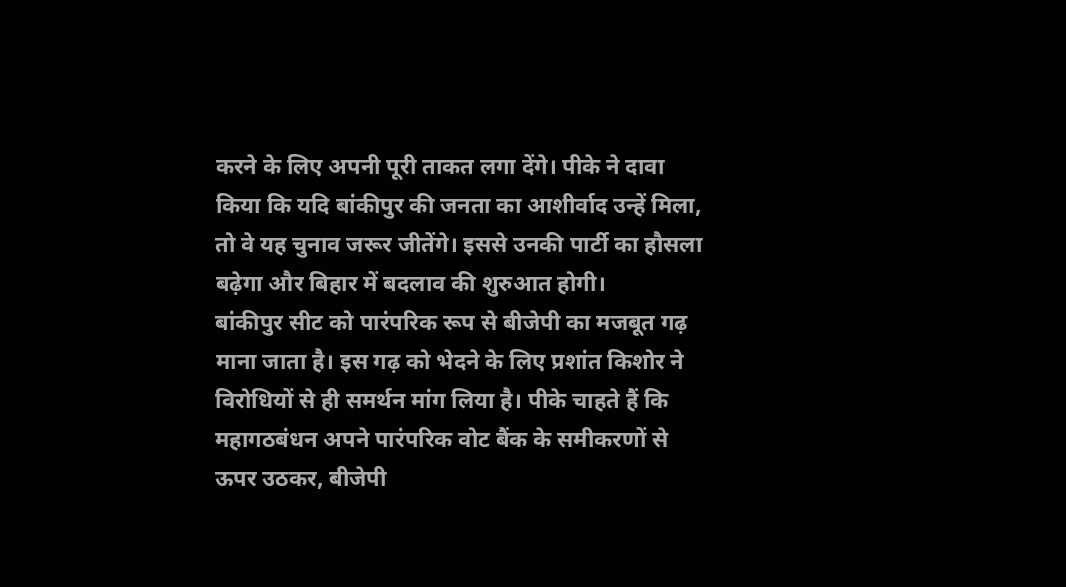करने के लिए अपनी पूरी ताकत लगा देंगे। पीके ने दावा किया कि यदि बांकीपुर की जनता का आशीर्वाद उन्हें मिला, तो वे यह चुनाव जरूर जीतेंगे। इससे उनकी पार्टी का हौसला बढ़ेगा और बिहार में बदलाव की शुरुआत होगी।
बांकीपुर सीट को पारंपरिक रूप से बीजेपी का मजबूत गढ़ माना जाता है। इस गढ़ को भेदने के लिए प्रशांत किशोर ने विरोधियों से ही समर्थन मांग लिया है। पीके चाहते हैं कि महागठबंधन अपने पारंपरिक वोट बैंक के समीकरणों से ऊपर उठकर, बीजेपी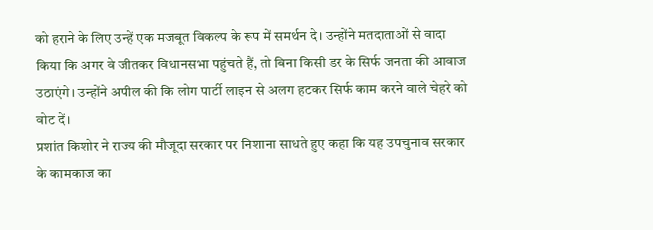को हराने के लिए उन्हें एक मजबूत विकल्प के रूप में समर्थन दे। उन्होंने मतदाताओं से वादा किया कि अगर वे जीतकर विधानसभा पहुंचते हैं, तो बिना किसी डर के सिर्फ जनता की आवाज उठाएंगे। उन्होंने अपील की कि लोग पार्टी लाइन से अलग हटकर सिर्फ काम करने वाले चेहरे को वोट दें।
प्रशांत किशोर ने राज्य की मौजूदा सरकार पर निशाना साधते हुए कहा कि यह उपचुनाव सरकार के कामकाज का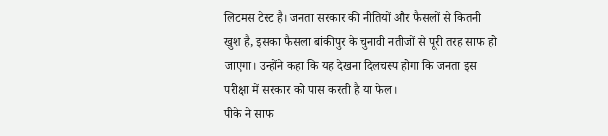लिटमस टेस्ट है। जनता सरकार की नीतियों और फैसलों से कितनी खुश है, इसका फैसला बांकीपुर के चुनावी नतीजों से पूरी तरह साफ हो जाएगा। उन्होंने कहा कि यह देखना दिलचस्प होगा कि जनता इस परीक्षा में सरकार को पास करती है या फेल।
पीके ने साफ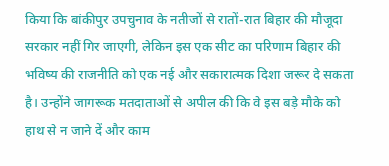किया कि बांकीपुर उपचुनाव के नतीजों से रातों-रात बिहार की मौजूदा सरकार नहीं गिर जाएगी, लेकिन इस एक सीट का परिणाम बिहार की भविष्य की राजनीति को एक नई और सकारात्मक दिशा जरूर दे सकता है। उन्होंने जागरूक मतदाताओं से अपील की कि वे इस बड़े मौके को हाथ से न जाने दें और काम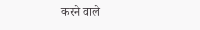करने वाले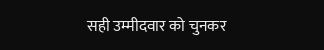सही उम्मीदवार को चुनकर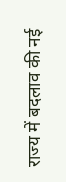राज्य में बदलाव की नई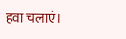हवा चलाएं।